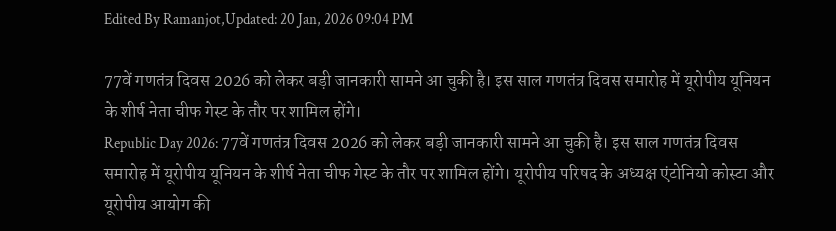Edited By Ramanjot,Updated: 20 Jan, 2026 09:04 PM

77वें गणतंत्र दिवस 2026 को लेकर बड़ी जानकारी सामने आ चुकी है। इस साल गणतंत्र दिवस समारोह में यूरोपीय यूनियन के शीर्ष नेता चीफ गेस्ट के तौर पर शामिल होंगे।
Republic Day 2026: 77वें गणतंत्र दिवस 2026 को लेकर बड़ी जानकारी सामने आ चुकी है। इस साल गणतंत्र दिवस समारोह में यूरोपीय यूनियन के शीर्ष नेता चीफ गेस्ट के तौर पर शामिल होंगे। यूरोपीय परिषद के अध्यक्ष एंटोनियो कोस्टा और यूरोपीय आयोग की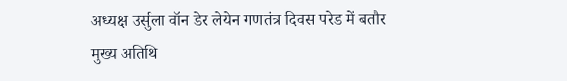अध्यक्ष उर्सुला वॉन डेर लेयेन गणतंत्र दिवस परेड में बतौर मुख्य अतिथि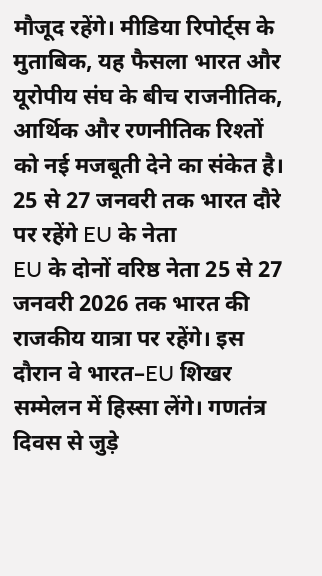मौजूद रहेंगे। मीडिया रिपोर्ट्स के मुताबिक, यह फैसला भारत और यूरोपीय संघ के बीच राजनीतिक, आर्थिक और रणनीतिक रिश्तों को नई मजबूती देने का संकेत है।
25 से 27 जनवरी तक भारत दौरे पर रहेंगे EU के नेता
EU के दोनों वरिष्ठ नेता 25 से 27 जनवरी 2026 तक भारत की राजकीय यात्रा पर रहेंगे। इस दौरान वे भारत–EU शिखर सम्मेलन में हिस्सा लेंगे। गणतंत्र दिवस से जुड़े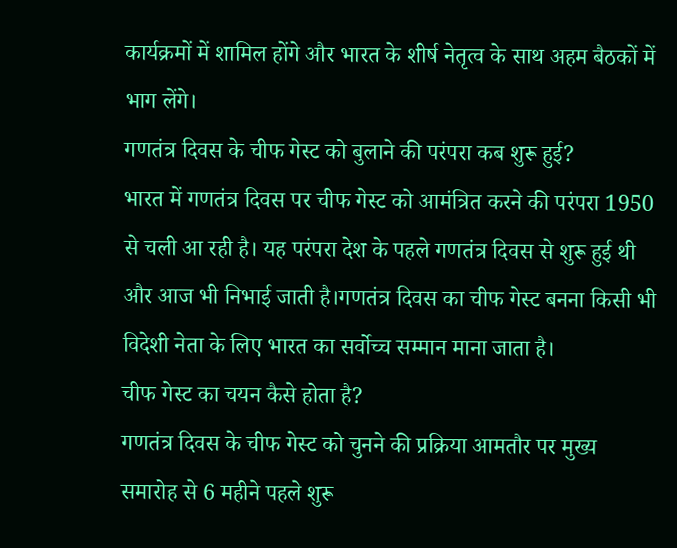कार्यक्रमों में शामिल होंगे और भारत के शीर्ष नेतृत्व के साथ अहम बैठकों में भाग लेंगे।
गणतंत्र दिवस के चीफ गेस्ट को बुलाने की परंपरा कब शुरू हुई?
भारत में गणतंत्र दिवस पर चीफ गेस्ट को आमंत्रित करने की परंपरा 1950 से चली आ रही है। यह परंपरा देश के पहले गणतंत्र दिवस से शुरू हुई थी और आज भी निभाई जाती है।गणतंत्र दिवस का चीफ गेस्ट बनना किसी भी विदेशी नेता के लिए भारत का सर्वोच्च सम्मान माना जाता है।
चीफ गेस्ट का चयन कैसे होता है?
गणतंत्र दिवस के चीफ गेस्ट को चुनने की प्रक्रिया आमतौर पर मुख्य समारोह से 6 महीने पहले शुरू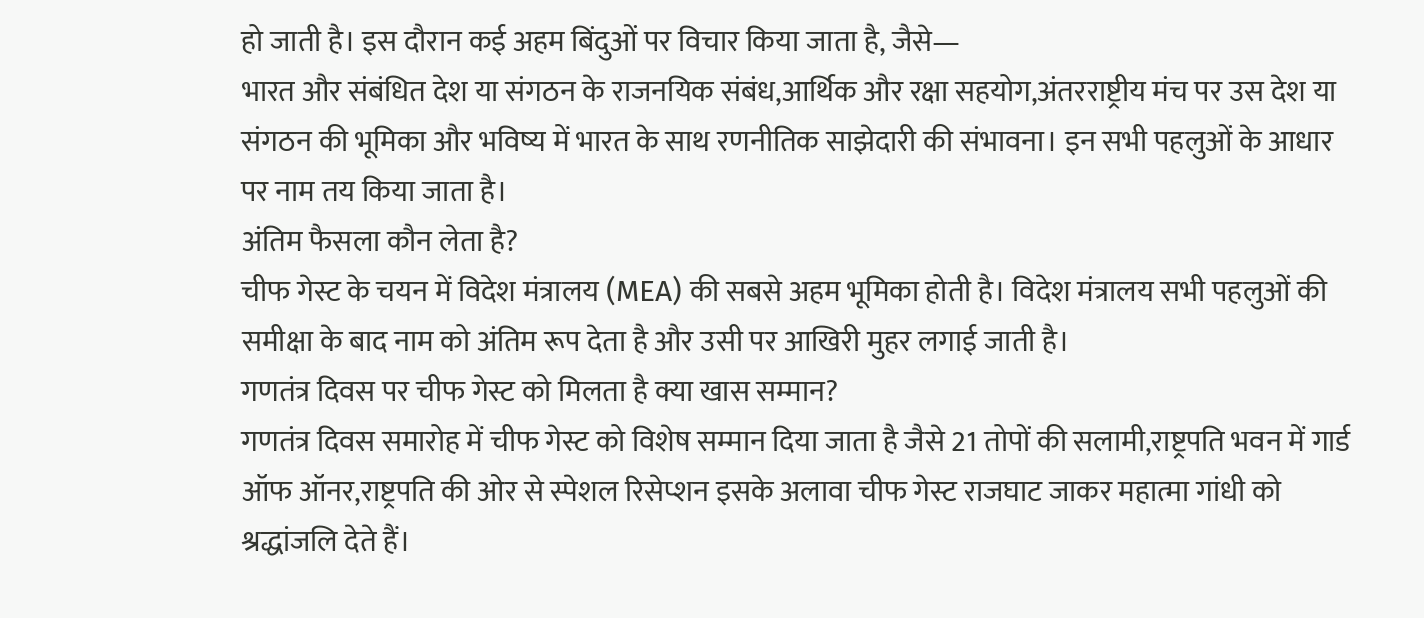हो जाती है। इस दौरान कई अहम बिंदुओं पर विचार किया जाता है, जैसे—
भारत और संबंधित देश या संगठन के राजनयिक संबंध,आर्थिक और रक्षा सहयोग,अंतरराष्ट्रीय मंच पर उस देश या संगठन की भूमिका और भविष्य में भारत के साथ रणनीतिक साझेदारी की संभावना। इन सभी पहलुओं के आधार पर नाम तय किया जाता है।
अंतिम फैसला कौन लेता है?
चीफ गेस्ट के चयन में विदेश मंत्रालय (MEA) की सबसे अहम भूमिका होती है। विदेश मंत्रालय सभी पहलुओं की समीक्षा के बाद नाम को अंतिम रूप देता है और उसी पर आखिरी मुहर लगाई जाती है।
गणतंत्र दिवस पर चीफ गेस्ट को मिलता है क्या खास सम्मान?
गणतंत्र दिवस समारोह में चीफ गेस्ट को विशेष सम्मान दिया जाता है जैसे 21 तोपों की सलामी,राष्ट्रपति भवन में गार्ड ऑफ ऑनर,राष्ट्रपति की ओर से स्पेशल रिसेप्शन इसके अलावा चीफ गेस्ट राजघाट जाकर महात्मा गांधी को श्रद्धांजलि देते हैं।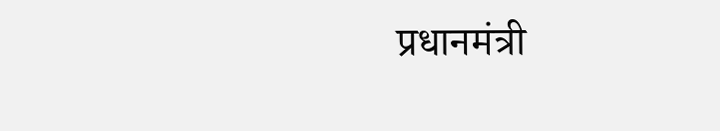प्रधानमंत्री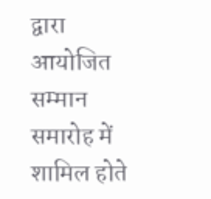द्वारा आयोजित सम्मान समारोह में शामिल होते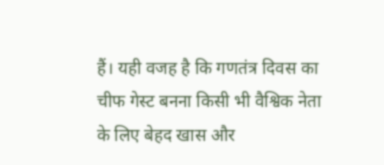हैं। यही वजह है कि गणतंत्र दिवस का चीफ गेस्ट बनना किसी भी वैश्विक नेता के लिए बेहद खास और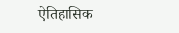ऐतिहासिक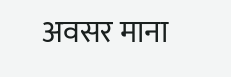अवसर माना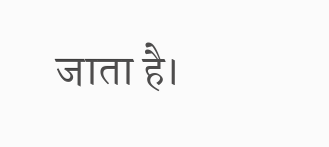जाता है।